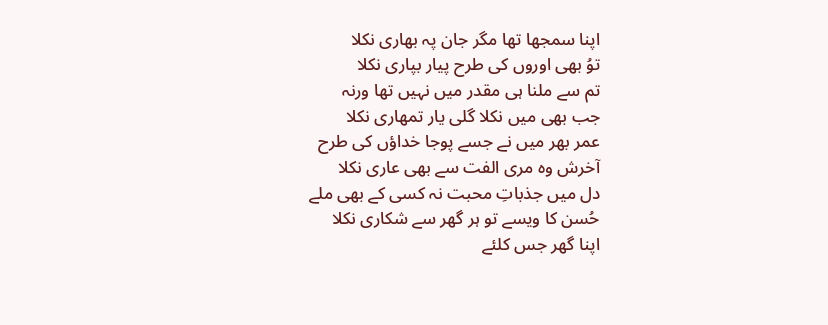اپنا سمجھا تھا مگر جان پہ بھاری نکلا
توُ بھی اوروں کی طرح پیار بپاری نکلا
تم سے ملنا ہی مقدر میں نہیں تھا ورنہ
جب بھی میں نکلا گلی یار تمھاری نکلا
عمر بھر میں نے جسے پوجا خداؤں کی طرح
آخرش وہ مری الفت سے بھی عاری نکلا
دل میں جذباتِ محبت نہ کسی کے بھی ملے
حُسن کا ویسے تو ہر گھر سے شکاری نکلا
اپنا گھر جس کلئے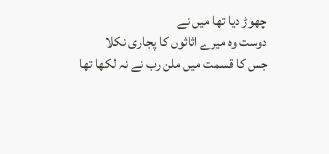چھوڑ دیا تھا میں نے
دوست وہ میرے اثاثوں کا پجاری نکلا
جس کا قسمت میں ملن رب نے نہ لکھا تھا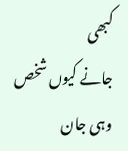کبھی
جانے کیوں شخص وہی جان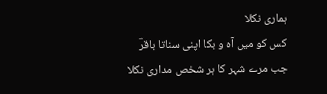ہماری نکلا
کس کو میں آہ و بکا اپنی سناتا باقرؔ
جب مرے شہر کا ہر شخص مداری نکلا